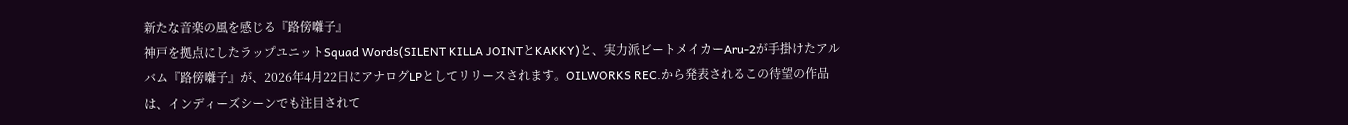新たな音楽の風を感じる『路傍囃子』
神戸を拠点にしたラップユニットSquad Words(SILENT KILLA JOINTとKAKKY)と、実力派ビートメイカーAru-2が手掛けたアルバム『路傍囃子』が、2026年4月22日にアナログLPとしてリリースされます。OILWORKS REC.から発表されるこの待望の作品は、インディーズシーンでも注目されて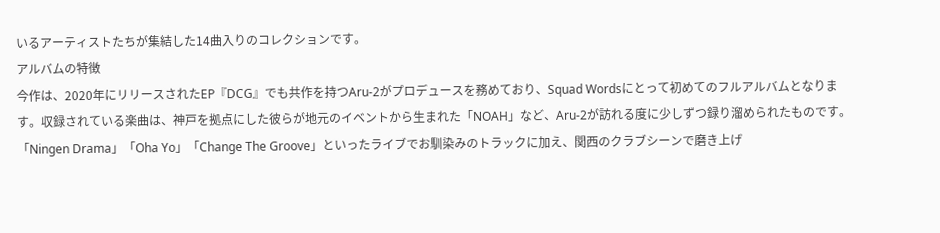いるアーティストたちが集結した14曲入りのコレクションです。
アルバムの特徴
今作は、2020年にリリースされたEP『DCG』でも共作を持つAru-2がプロデュースを務めており、Squad Wordsにとって初めてのフルアルバムとなります。収録されている楽曲は、神戸を拠点にした彼らが地元のイベントから生まれた「NOAH」など、Aru-2が訪れる度に少しずつ録り溜められたものです。
「Ningen Drama」「Oha Yo」「Change The Groove」といったライブでお馴染みのトラックに加え、関西のクラブシーンで磨き上げ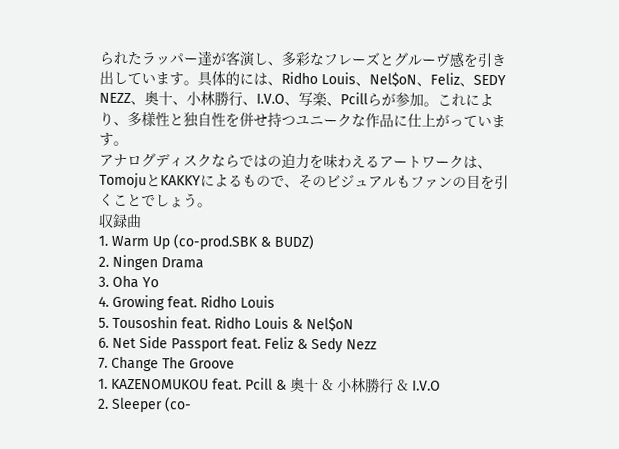られたラッパー達が客演し、多彩なフレーズとグルーヴ感を引き出しています。具体的には、Ridho Louis、Nel$oN、Feliz、SEDY NEZZ、奥十、小林勝行、I.V.O、写楽、Pcillらが参加。これにより、多様性と独自性を併せ持つユニークな作品に仕上がっています。
アナログディスクならではの迫力を味わえるアートワークは、TomojuとKAKKYによるもので、そのビジュアルもファンの目を引くことでしょう。
収録曲
1. Warm Up (co-prod.SBK & BUDZ)
2. Ningen Drama
3. Oha Yo
4. Growing feat. Ridho Louis
5. Tousoshin feat. Ridho Louis & Nel$oN
6. Net Side Passport feat. Feliz & Sedy Nezz
7. Change The Groove
1. KAZENOMUKOU feat. Pcill & 奥十 & 小林勝行 & I.V.O
2. Sleeper (co-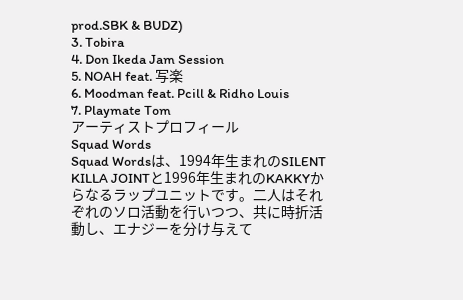prod.SBK & BUDZ)
3. Tobira
4. Don Ikeda Jam Session
5. NOAH feat. 写楽
6. Moodman feat. Pcill & Ridho Louis
7. Playmate Tom
アーティストプロフィール
Squad Words
Squad Wordsは、1994年生まれのSILENT KILLA JOINTと1996年生まれのKAKKYからなるラップユニットです。二人はそれぞれのソロ活動を行いつつ、共に時折活動し、エナジーを分け与えて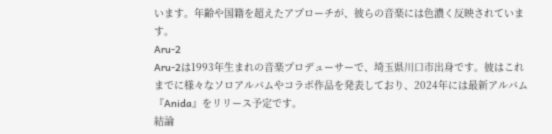います。年齢や国籍を超えたアプローチが、彼らの音楽には色濃く反映されています。
Aru-2
Aru-2は1993年生まれの音楽プロデューサーで、埼玉県川口市出身です。彼はこれまでに様々なソロアルバムやコラボ作品を発表しており、2024年には最新アルバム『Anida』をリリース予定です。
結論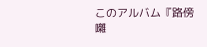このアルバム『路傍囃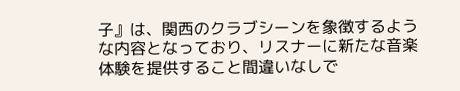子』は、関西のクラブシーンを象徴するような内容となっており、リスナーに新たな音楽体験を提供すること間違いなしで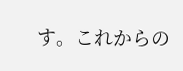す。これからの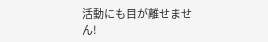活動にも目が離せません!